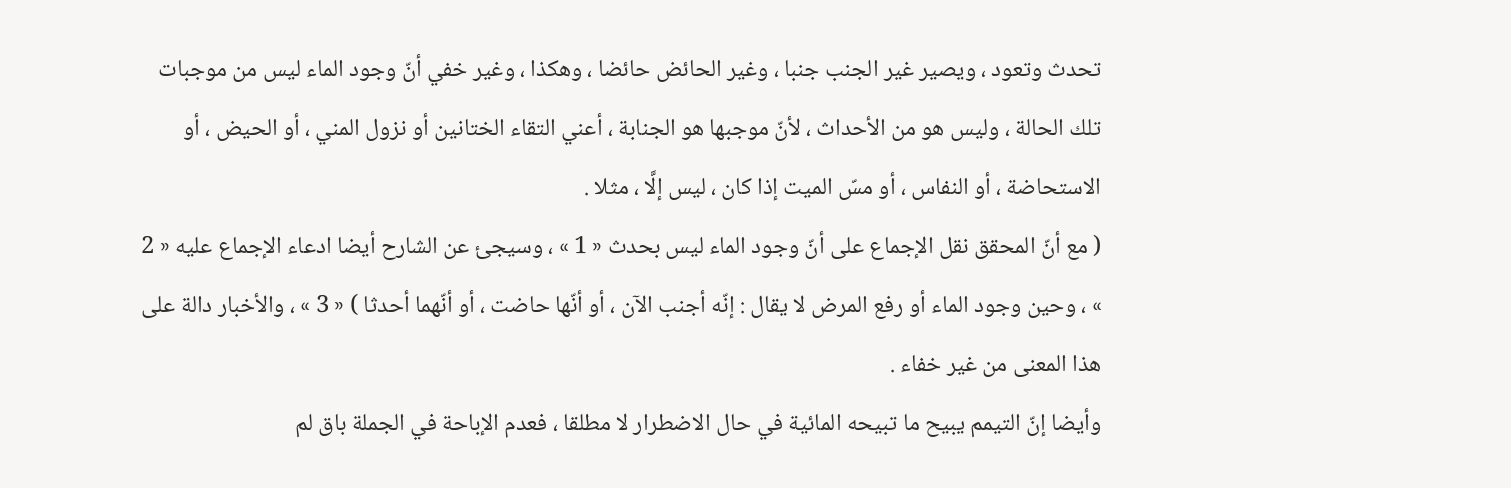تحدث وتعود ، ويصير غير الجنب جنبا ، وغير الحائض حائضا ، وهكذا ، وغير خفي أنّ وجود الماء ليس من موجبات تلك الحالة ، وليس هو من الأحداث ، لأنّ موجبها هو الجنابة ، أعني التقاء الختانين أو نزول المني ، أو الحيض ، أو الاستحاضة ، أو النفاس ، أو مسّ الميت إذا كان ، ليس إلَّا ، مثلا .
( مع أنّ المحقق نقل الإجماع على أنّ وجود الماء ليس بحدث « 1 » ، وسيجئ عن الشارح أيضا ادعاء الإجماع عليه « 2 » ، وحين وجود الماء أو رفع المرض لا يقال : إنّه أجنب الآن ، أو أنّها حاضت ، أو أنّهما أحدثا ) « 3 » ، والأخبار دالة على هذا المعنى من غير خفاء .
وأيضا إنّ التيمم يبيح ما تبيحه المائية في حال الاضطرار لا مطلقا ، فعدم الإباحة في الجملة باق لم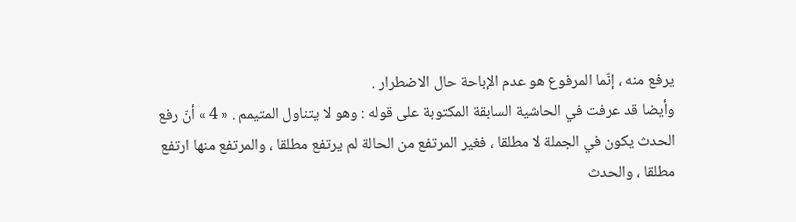يرفع منه ، إنّما المرفوع هو عدم الإباحة حال الاضطرار .
وأيضا قد عرفت في الحاشية السابقة المكتوبة على قوله : وهو لا يتناول المتيمم . « 4 » أنّ رفع الحدث يكون في الجملة لا مطلقا ، فغير المرتفع من الحالة لم يرتفع مطلقا ، والمرتفع منها ارتفع مطلقا ، والحدث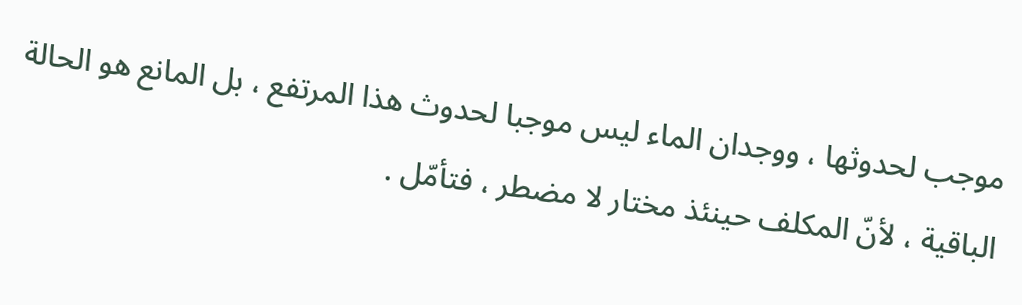موجب لحدوثها ، ووجدان الماء ليس موجبا لحدوث هذا المرتفع ، بل المانع هو الحالة الباقية ، لأنّ المكلف حينئذ مختار لا مضطر ، فتأمّل .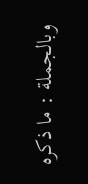وبالجملة : ما ذكره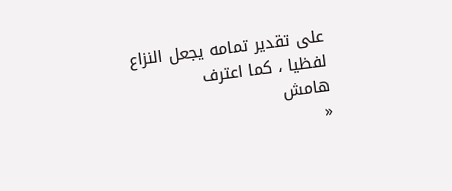على تقدير تمامه يجعل النزاع لفظيا ، كما اعترف
هامش
«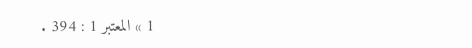1 » المعتبر 1 : 394 .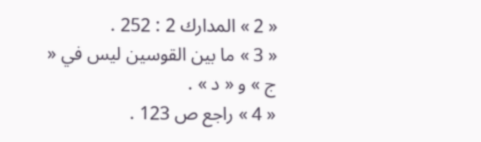« 2 » المدارك 2 : 252 .
« 3 » ما بين القوسين ليس في « ج » و « د » .
« 4 » راجع ص 123 .